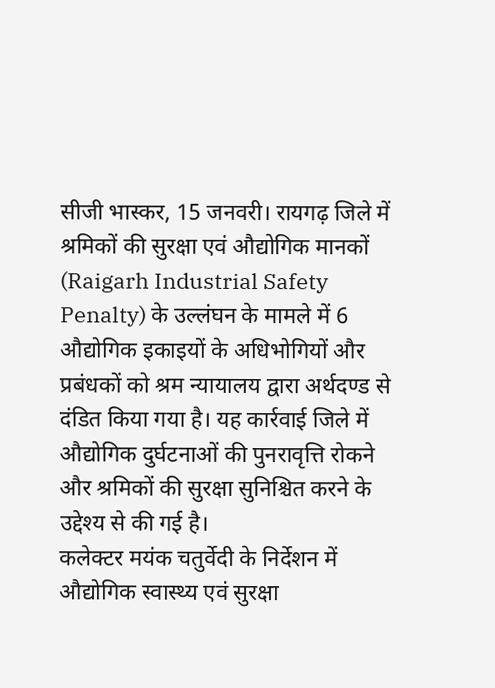सीजी भास्कर, 15 जनवरी। रायगढ़ जिले में श्रमिकों की सुरक्षा एवं औद्योगिक मानकों (Raigarh Industrial Safety Penalty) के उल्लंघन के मामले में 6 औद्योगिक इकाइयों के अधिभोगियों और प्रबंधकों को श्रम न्यायालय द्वारा अर्थदण्ड से दंडित किया गया है। यह कार्रवाई जिले में औद्योगिक दुर्घटनाओं की पुनरावृत्ति रोकने और श्रमिकों की सुरक्षा सुनिश्चित करने के उद्देश्य से की गई है।
कलेक्टर मयंक चतुर्वेदी के निर्देशन में औद्योगिक स्वास्थ्य एवं सुरक्षा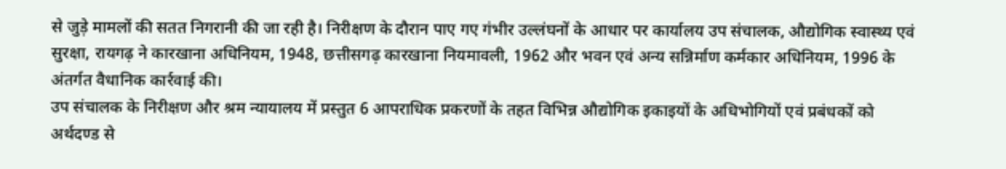से जुड़े मामलों की सतत निगरानी की जा रही है। निरीक्षण के दौरान पाए गए गंभीर उल्लंघनों के आधार पर कार्यालय उप संचालक, औद्योगिक स्वास्थ्य एवं सुरक्षा, रायगढ़ ने कारखाना अधिनियम, 1948, छत्तीसगढ़ कारखाना नियमावली, 1962 और भवन एवं अन्य सन्निर्माण कर्मकार अधिनियम, 1996 के अंतर्गत वैधानिक कार्रवाई की।
उप संचालक के निरीक्षण और श्रम न्यायालय में प्रस्तुत 6 आपराधिक प्रकरणों के तहत विभिन्न औद्योगिक इकाइयों के अधिभोगियों एवं प्रबंधकों को अर्थदण्ड से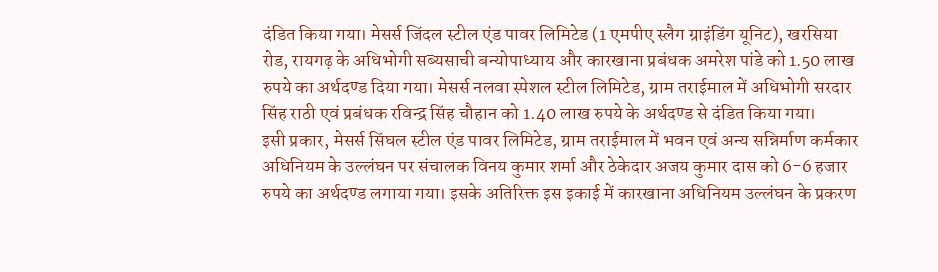दंडित किया गया। मेसर्स जिंदल स्टील एंड पावर लिमिटेड (1 एमपीए स्लैग ग्राइंडिंग यूनिट), खरसिया रोड, रायगढ़ के अधिभोगी सब्यसाची बन्योपाध्याय और कारखाना प्रबंधक अमरेश पांडे को 1.50 लाख रुपये का अर्थदण्ड दिया गया। मेसर्स नलवा स्पेशल स्टील लिमिटेड, ग्राम तराईमाल में अधिभोगी सरदार सिंह राठी एवं प्रबंधक रविन्द्र सिंह चौहान को 1.40 लाख रुपये के अर्थदण्ड से दंडित किया गया।
इसी प्रकार, मेसर्स सिंघल स्टील एंड पावर लिमिटेड, ग्राम तराईमाल में भवन एवं अन्य सन्निर्माण कर्मकार अधिनियम के उल्लंघन पर संचालक विनय कुमार शर्मा और ठेकेदार अजय कुमार दास को 6-6 हजार रुपये का अर्थदण्ड लगाया गया। इसके अतिरिक्त इस इकाई में कारखाना अधिनियम उल्लंघन के प्रकरण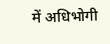में अधिभोगी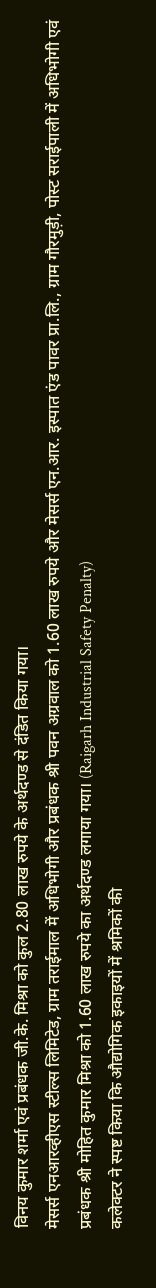विनय कुमार शर्मा एवं प्रबंधक जी.के. मिश्रा को कुल 2.80 लाख रुपये के अर्थदण्ड से दंडित किया गया।
मेसर्स एनआरव्हीएस स्टील्स लिमिटेड, ग्राम तराईमाल में अधिभोगी और प्रबंधक श्री पवन अग्रवाल को 1.60 लाख रुपये और मेसर्स एन.आर. इस्पात एंड पावर प्रा.लि., ग्राम गौरमुड़ी, पोस्ट सराईपाली में अधिभोगी एवं प्रबंधक श्री मोहित कुमार मिश्रा को 1.60 लाख रुपये का अर्थदण्ड लगाया गया। (Raigarh Industrial Safety Penalty)
कलेक्टर ने स्पष्ट किया कि औद्योगिक इकाइयों में श्रमिकों की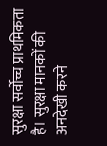सुरक्षा सर्वोच्च प्राथमिकता है। सुरक्षा मानकों की अनदेखी करने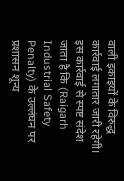वाली इकाइयों के विरुद्ध कार्रवाई लगातार जारी रहेगी। इस कार्रवाई से स्पष्ट संदेश जाता है कि (Raigarh Industrial Safety Penalty) के उल्लंघन पर प्रशासन शून्य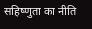सहिष्णुता का नीति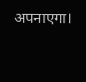अपनाएगा।